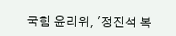국힘 윤리위, '정진석 복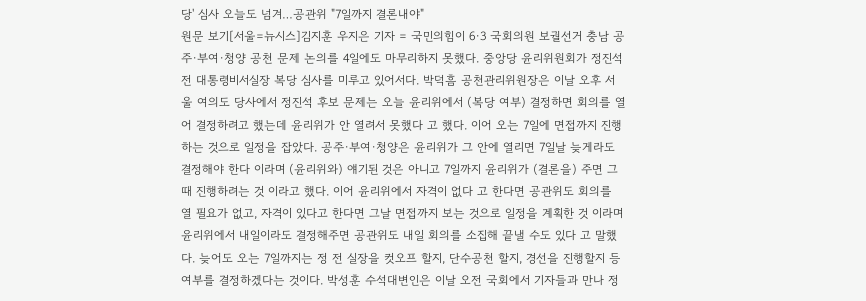당' 심사 오늘도 넘겨…공관위 "7일까지 결론내야"
원문 보기[서울=뉴시스]김지훈 우지은 기자 = 국민의힘이 6·3 국회의원 보궐선거 충남 공주·부여·청양 공천 문제 논의를 4일에도 마무리하지 못했다. 중앙당 윤리위원회가 정진석 전 대통령비서실장 복당 심사를 미루고 있어서다. 박덕흠 공천관리위원장은 이날 오후 서울 여의도 당사에서 정진석 후보 문제는 오늘 윤리위에서 (복당 여부) 결정하면 회의를 열어 결정하려고 했는데 윤리위가 안 열려서 못했다 고 했다. 이어 오는 7일에 면접까지 진행하는 것으로 일정을 잡았다. 공주·부여·청양은 윤리위가 그 안에 열리면 7일날 늦게라도 결정해야 한다 이라며 (윤리위와) 얘기된 것은 아니고 7일까지 윤리위가 (결론을) 주면 그때 진행하려는 것 이라고 했다. 이어 윤리위에서 자격이 없다 고 한다면 공관위도 회의를 열 필요가 없고, 자격이 있다고 한다면 그날 면접까지 보는 것으로 일정을 계획한 것 이라며 윤리위에서 내일이라도 결정해주면 공관위도 내일 회의를 소집해 끝낼 수도 있다 고 말했다. 늦어도 오는 7일까지는 정 전 실장을 컷오프 할지, 단수공천 할지, 경선을 진행할지 등 여부를 결정하겠다는 것이다. 박성훈 수석대변인은 이날 오전 국회에서 기자들과 만나 정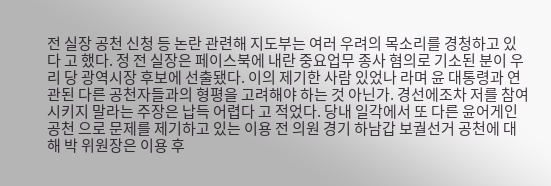전 실장 공천 신청 등 논란 관련해 지도부는 여러 우려의 목소리를 경청하고 있다 고 했다. 정 전 실장은 페이스북에 내란 중요업무 종사 혐의로 기소된 분이 우리 당 광역시장 후보에 선출됐다. 이의 제기한 사람 있었나 라며 윤 대통령과 연관된 다른 공천자들과의 형평을 고려해야 하는 것 아닌가. 경선에조차 저를 참여시키지 말라는 주장은 납득 어렵다 고 적었다. 당내 일각에서 또 다른 윤어게인 공천 으로 문제를 제기하고 있는 이용 전 의원 경기 하남갑 보궐선거 공천에 대해 박 위원장은 이용 후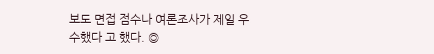보도 면접 점수나 여론조사가 제일 우수했다 고 했다. ◎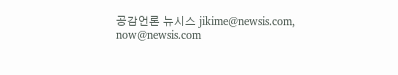공감언론 뉴시스 jikime@newsis.com, now@newsis.com